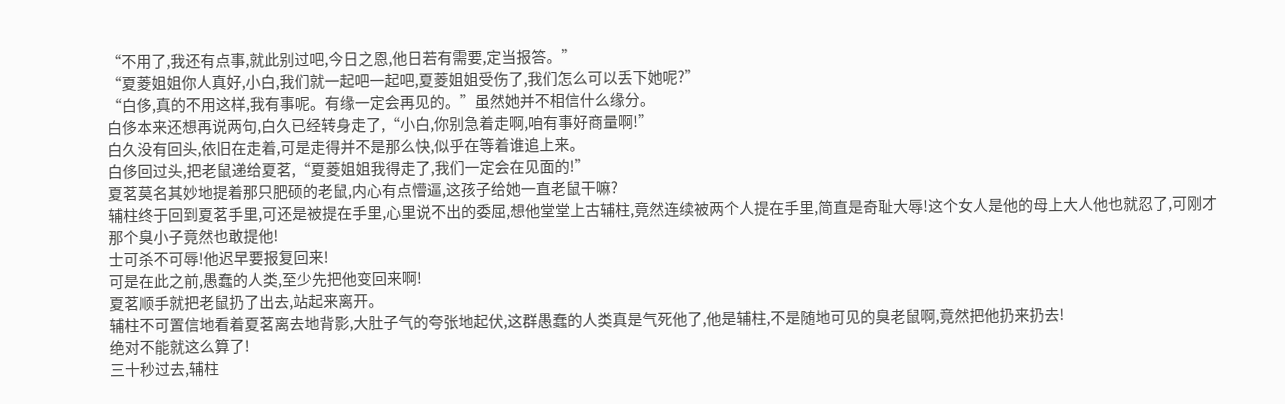“不用了,我还有点事,就此别过吧,今日之恩,他日若有需要,定当报答。”
“夏菱姐姐你人真好,小白,我们就一起吧一起吧,夏菱姐姐受伤了,我们怎么可以丢下她呢?”
“白侈,真的不用这样,我有事呢。有缘一定会再见的。”虽然她并不相信什么缘分。
白侈本来还想再说两句,白久已经转身走了,“小白,你别急着走啊,咱有事好商量啊!”
白久没有回头,依旧在走着,可是走得并不是那么快,似乎在等着谁追上来。
白侈回过头,把老鼠递给夏茗,“夏菱姐姐我得走了,我们一定会在见面的!”
夏茗莫名其妙地提着那只肥硕的老鼠,内心有点懵逼,这孩子给她一直老鼠干嘛?
辅柱终于回到夏茗手里,可还是被提在手里,心里说不出的委屈,想他堂堂上古辅柱,竟然连续被两个人提在手里,简直是奇耻大辱!这个女人是他的母上大人他也就忍了,可刚才那个臭小子竟然也敢提他!
士可杀不可辱!他迟早要报复回来!
可是在此之前,愚蠢的人类,至少先把他变回来啊!
夏茗顺手就把老鼠扔了出去,站起来离开。
辅柱不可置信地看着夏茗离去地背影,大肚子气的夸张地起伏,这群愚蠢的人类真是气死他了,他是辅柱,不是随地可见的臭老鼠啊,竟然把他扔来扔去!
绝对不能就这么算了!
三十秒过去,辅柱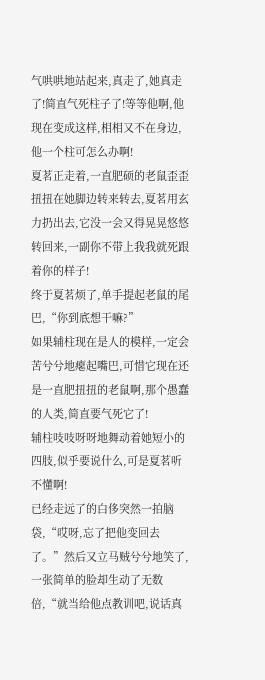气哄哄地站起来,真走了,她真走了!简直气死柱子了!等等他啊,他现在变成这样,相相又不在身边,他一个柱可怎么办啊!
夏茗正走着,一直肥硕的老鼠歪歪扭扭在她脚边转来转去,夏茗用玄力扔出去,它没一会又得晃晃悠悠转回来,一副你不带上我我就死跟着你的样子!
终于夏茗烦了,单手提起老鼠的尾巴,“你到底想干嘛?”
如果辅柱现在是人的模样,一定会苦兮兮地瘪起嘴巴,可惜它现在还是一直肥扭扭的老鼠啊,那个愚蠢的人类,简直要气死它了!
辅柱吱吱呀呀地舞动着她短小的四肢,似乎要说什么,可是夏茗听不懂啊!
已经走远了的白侈突然一拍脑袋,“哎呀,忘了把他变回去了。”然后又立马贼兮兮地笑了,一张简单的脸却生动了无数倍,“就当给他点教训吧,说话真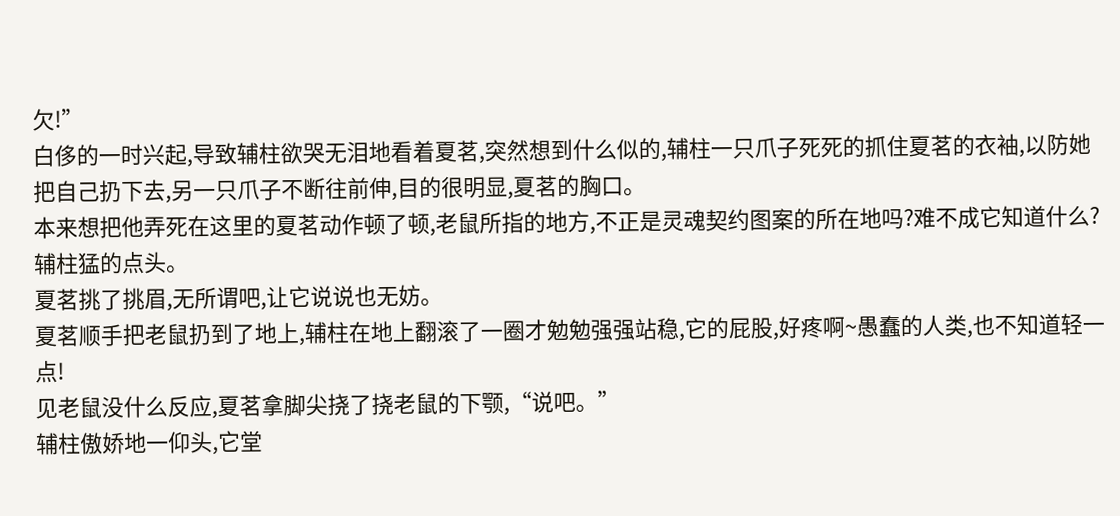欠!”
白侈的一时兴起,导致辅柱欲哭无泪地看着夏茗,突然想到什么似的,辅柱一只爪子死死的抓住夏茗的衣袖,以防她把自己扔下去,另一只爪子不断往前伸,目的很明显,夏茗的胸口。
本来想把他弄死在这里的夏茗动作顿了顿,老鼠所指的地方,不正是灵魂契约图案的所在地吗?难不成它知道什么?
辅柱猛的点头。
夏茗挑了挑眉,无所谓吧,让它说说也无妨。
夏茗顺手把老鼠扔到了地上,辅柱在地上翻滚了一圈才勉勉强强站稳,它的屁股,好疼啊~愚蠢的人类,也不知道轻一点!
见老鼠没什么反应,夏茗拿脚尖挠了挠老鼠的下颚,“说吧。”
辅柱傲娇地一仰头,它堂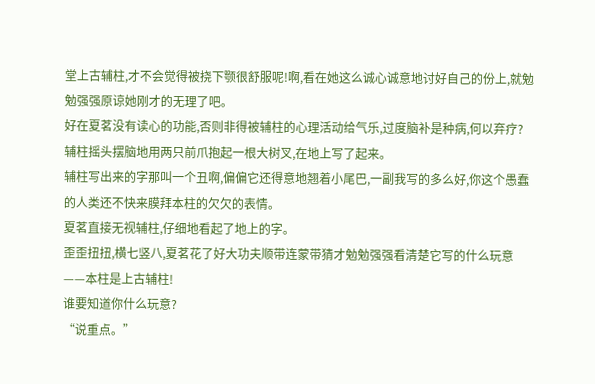堂上古辅柱,才不会觉得被挠下颚很舒服呢!啊,看在她这么诚心诚意地讨好自己的份上,就勉勉强强原谅她刚才的无理了吧。
好在夏茗没有读心的功能,否则非得被辅柱的心理活动给气乐,过度脑补是种病,何以弃疗?
辅柱摇头摆脑地用两只前爪抱起一根大树叉,在地上写了起来。
辅柱写出来的字那叫一个丑啊,偏偏它还得意地翘着小尾巴,一副我写的多么好,你这个愚蠢的人类还不快来膜拜本柱的欠欠的表情。
夏茗直接无视辅柱,仔细地看起了地上的字。
歪歪扭扭,横七竖八,夏茗花了好大功夫顺带连蒙带猜才勉勉强强看清楚它写的什么玩意——本柱是上古辅柱!
谁要知道你什么玩意?
“说重点。”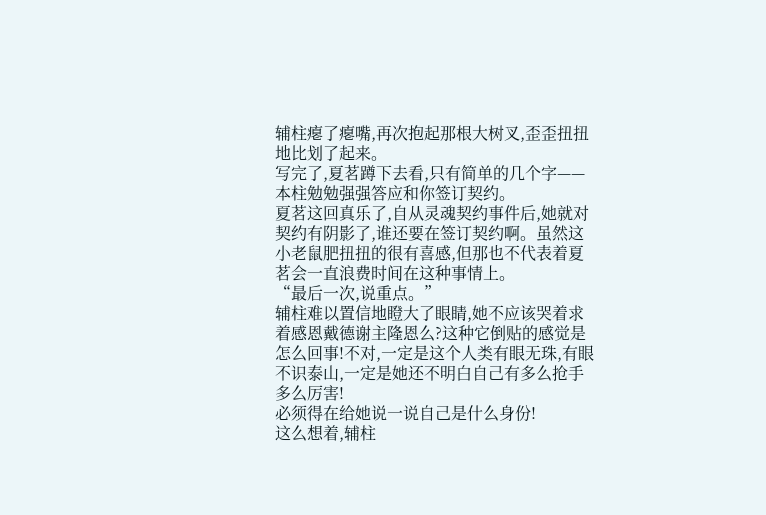辅柱瘪了瘪嘴,再次抱起那根大树叉,歪歪扭扭地比划了起来。
写完了,夏茗蹲下去看,只有简单的几个字——本柱勉勉强强答应和你签订契约。
夏茗这回真乐了,自从灵魂契约事件后,她就对契约有阴影了,谁还要在签订契约啊。虽然这小老鼠肥扭扭的很有喜感,但那也不代表着夏茗会一直浪费时间在这种事情上。
“最后一次,说重点。”
辅柱难以置信地瞪大了眼睛,她不应该哭着求着感恩戴德谢主隆恩么?这种它倒贴的感觉是怎么回事!不对,一定是这个人类有眼无珠,有眼不识泰山,一定是她还不明白自己有多么抢手多么厉害!
必须得在给她说一说自己是什么身份!
这么想着,辅柱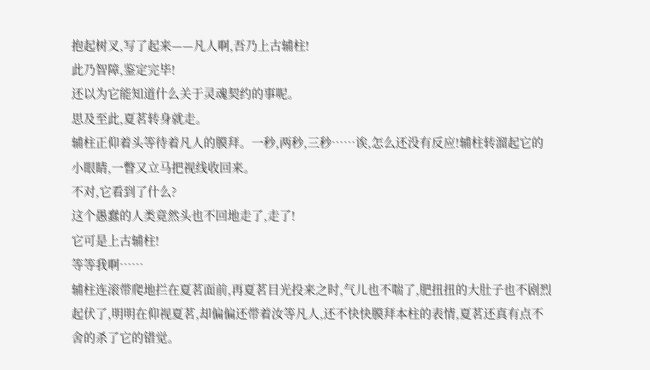抱起树叉,写了起来——凡人啊,吾乃上古辅柱!
此乃智障,鉴定完毕!
还以为它能知道什么关于灵魂契约的事呢。
思及至此,夏茗转身就走。
辅柱正仰着头等待着凡人的膜拜。一秒,两秒,三秒……诶,怎么还没有反应!辅柱转溜起它的小眼睛,一瞥又立马把视线收回来。
不对,它看到了什么?
这个愚蠢的人类竟然头也不回地走了,走了!
它可是上古辅柱!
等等我啊……
辅柱连滚带爬地拦在夏茗面前,再夏茗目光投来之时,气儿也不喘了,肥扭扭的大肚子也不剧烈起伏了,明明在仰视夏茗,却偏偏还带着汝等凡人,还不快快膜拜本柱的表情,夏茗还真有点不舍的杀了它的错觉。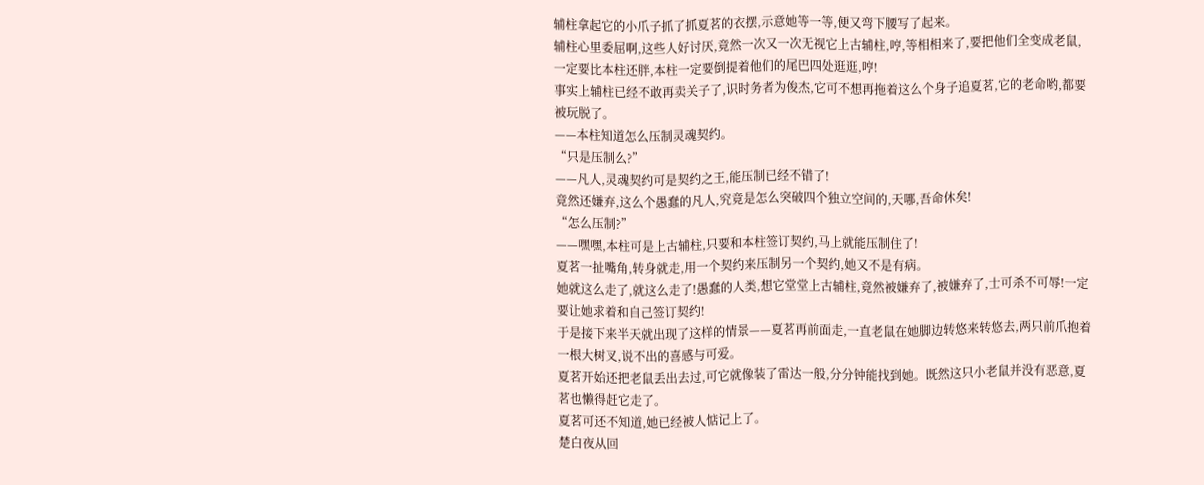辅柱拿起它的小爪子抓了抓夏茗的衣摆,示意她等一等,便又弯下腰写了起来。
辅柱心里委屈啊,这些人好讨厌,竟然一次又一次无视它上古辅柱,哼,等相相来了,要把他们全变成老鼠,一定要比本柱还胖,本柱一定要倒提着他们的尾巴四处逛逛,哼!
事实上辅柱已经不敢再卖关子了,识时务者为俊杰,它可不想再拖着这么个身子追夏茗,它的老命哟,都要被玩脱了。
——本柱知道怎么压制灵魂契约。
“只是压制么?”
——凡人,灵魂契约可是契约之王,能压制已经不错了!
竟然还嫌弃,这么个愚蠢的凡人,究竟是怎么突破四个独立空间的,天哪,吾命休矣!
“怎么压制?”
——嘿嘿,本柱可是上古辅柱,只要和本柱签订契约,马上就能压制住了!
夏茗一扯嘴角,转身就走,用一个契约来压制另一个契约,她又不是有病。
她就这么走了,就这么走了!愚蠢的人类,想它堂堂上古辅柱,竟然被嫌弃了,被嫌弃了,士可杀不可辱!一定要让她求着和自己签订契约!
于是接下来半天就出现了这样的情景——夏茗再前面走,一直老鼠在她脚边转悠来转悠去,两只前爪抱着一根大树叉,说不出的喜感与可爱。
夏茗开始还把老鼠丢出去过,可它就像装了雷达一般,分分钟能找到她。既然这只小老鼠并没有恶意,夏茗也懒得赶它走了。
夏茗可还不知道,她已经被人惦记上了。
楚白夜从回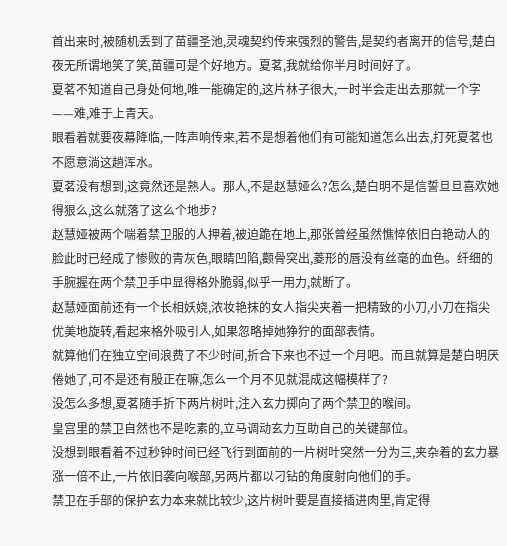首出来时,被随机丢到了苗疆圣池,灵魂契约传来强烈的警告,是契约者离开的信号,楚白夜无所谓地笑了笑,苗疆可是个好地方。夏茗,我就给你半月时间好了。
夏茗不知道自己身处何地,唯一能确定的,这片林子很大,一时半会走出去那就一个字——难,难于上青天。
眼看着就要夜幕降临,一阵声响传来,若不是想着他们有可能知道怎么出去,打死夏茗也不愿意淌这趟浑水。
夏茗没有想到,这竟然还是熟人。那人,不是赵慧娅么?怎么,楚白明不是信誓旦旦喜欢她得狠么,这么就落了这么个地步?
赵慧娅被两个喘着禁卫服的人押着,被迫跪在地上,那张曾经虽然憔悴依旧白艳动人的脸此时已经成了惨败的青灰色,眼睛凹陷,颧骨突出,菱形的唇没有丝毫的血色。纤细的手腕握在两个禁卫手中显得格外脆弱,似乎一用力,就断了。
赵慧娅面前还有一个长相妖娆,浓妆艳抹的女人指尖夹着一把精致的小刀,小刀在指尖优美地旋转,看起来格外吸引人,如果忽略掉她狰狞的面部表情。
就算他们在独立空间浪费了不少时间,折合下来也不过一个月吧。而且就算是楚白明厌倦她了,可不是还有殷正在嘛,怎么一个月不见就混成这幅模样了?
没怎么多想,夏茗随手折下两片树叶,注入玄力掷向了两个禁卫的喉间。
皇宫里的禁卫自然也不是吃素的,立马调动玄力互助自己的关键部位。
没想到眼看着不过秒钟时间已经飞行到面前的一片树叶突然一分为三,夹杂着的玄力暴涨一倍不止,一片依旧袭向喉部,另两片都以刁钻的角度射向他们的手。
禁卫在手部的保护玄力本来就比较少,这片树叶要是直接插进肉里,肯定得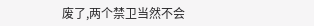废了,两个禁卫当然不会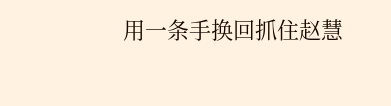用一条手换回抓住赵慧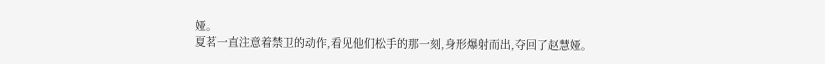娅。
夏茗一直注意着禁卫的动作,看见他们松手的那一刻,身形爆射而出,夺回了赵慧娅。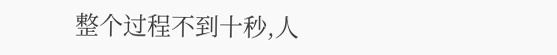整个过程不到十秒,人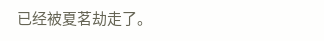已经被夏茗劫走了。